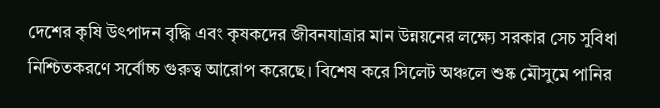দেশের কৃষি উৎপাদন বৃদ্ধি এবং কৃষকদের জীবনযাত্রার মান উন্নয়নের লক্ষ্যে সরকার সেচ সুবিধা নিশ্চিতকরণে সর্বোচ্চ গুরুত্ব আরোপ করেছে। বিশেষ করে সিলেট অঞ্চলে শুষ্ক মৌসুমে পানির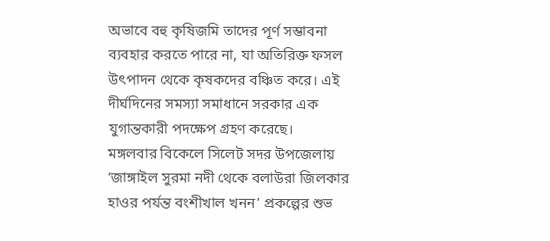অভাবে বহু কৃষিজমি তাদের পূর্ণ সম্ভাবনা ব্যবহার করতে পারে না, যা অতিরিক্ত ফসল উৎপাদন থেকে কৃষকদের বঞ্চিত করে। এই দীর্ঘদিনের সমস্যা সমাধানে সরকার এক যুগান্তকারী পদক্ষেপ গ্রহণ করেছে।
মঙ্গলবার বিকেলে সিলেট সদর উপজেলায় ‘জাঙ্গাইল সুরমা নদী থেকে বলাউরা জিলকার হাওর পর্যন্ত বংশীখাল খনন’ প্রকল্পের শুভ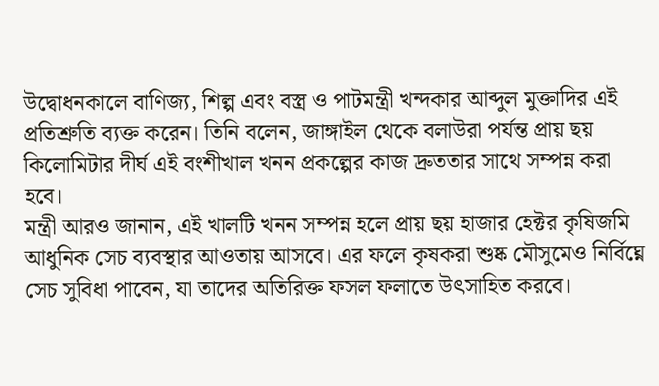উদ্বোধনকালে বাণিজ্য, শিল্প এবং বস্ত্র ও পাটমন্ত্রী খন্দকার আব্দুল মুক্তাদির এই প্রতিশ্রুতি ব্যক্ত করেন। তিনি বলেন, জাঙ্গাইল থেকে বলাউরা পর্যন্ত প্রায় ছয় কিলোমিটার দীর্ঘ এই বংশীখাল খনন প্রকল্পের কাজ দ্রুততার সাথে সম্পন্ন করা হবে।
মন্ত্রী আরও জানান, এই খালটি খনন সম্পন্ন হলে প্রায় ছয় হাজার হেক্টর কৃষিজমি আধুনিক সেচ ব্যবস্থার আওতায় আসবে। এর ফলে কৃষকরা শুষ্ক মৌসুমেও নির্বিঘ্নে সেচ সুবিধা পাবেন, যা তাদের অতিরিক্ত ফসল ফলাতে উৎসাহিত করবে।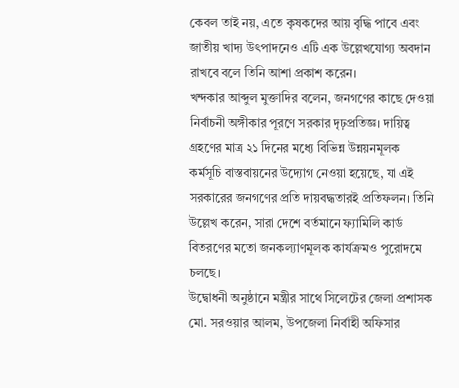কেবল তাই নয়, এতে কৃষকদের আয় বৃদ্ধি পাবে এবং জাতীয় খাদ্য উৎপাদনেও এটি এক উল্লেখযোগ্য অবদান রাখবে বলে তিনি আশা প্রকাশ করেন।
খন্দকার আব্দুল মুক্তাদির বলেন, জনগণের কাছে দেওয়া নির্বাচনী অঙ্গীকার পূরণে সরকার দৃঢ়প্রতিজ্ঞ। দায়িত্ব গ্রহণের মাত্র ২১ দিনের মধ্যে বিভিন্ন উন্নয়নমূলক কর্মসূচি বাস্তবায়নের উদ্যোগ নেওয়া হয়েছে, যা এই সরকারের জনগণের প্রতি দায়বদ্ধতারই প্রতিফলন। তিনি উল্লেখ করেন, সারা দেশে বর্তমানে ফ্যামিলি কার্ড বিতরণের মতো জনকল্যাণমূলক কার্যক্রমও পুরোদমে চলছে।
উদ্বোধনী অনুষ্ঠানে মন্ত্রীর সাথে সিলেটের জেলা প্রশাসক মো. সরওয়ার আলম, উপজেলা নির্বাহী অফিসার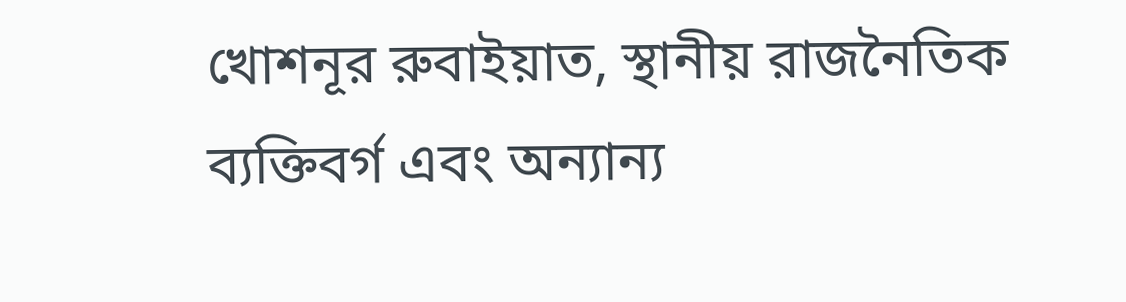খোশনূর রুবাইয়াত, স্থানীয় রাজনৈতিক ব্যক্তিবর্গ এবং অন্যান্য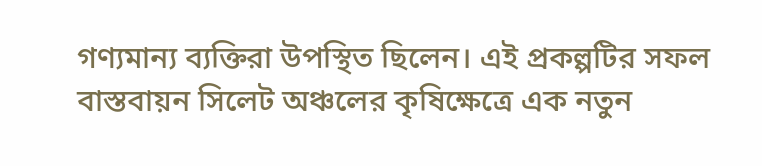গণ্যমান্য ব্যক্তিরা উপস্থিত ছিলেন। এই প্রকল্পটির সফল বাস্তবায়ন সিলেট অঞ্চলের কৃষিক্ষেত্রে এক নতুন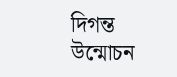দিগন্ত উন্মোচন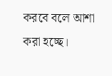করবে বলে আশা করা হচ্ছে।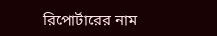রিপোর্টারের নাম